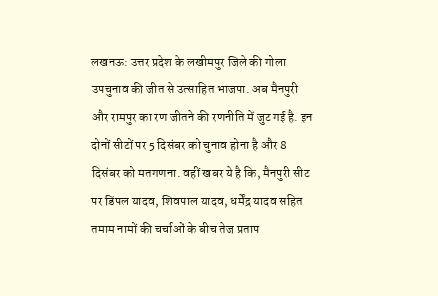लखनऊ: उत्तर प्रदेश के लखीमपुर जिले की गोला उपचुनाव की जीत से उत्साहित भाजपा. अब मैनपुरी और रामपुर का रण जीतने की रणनीति में जुट गई है. इन दोनों सीटों पर 5 दिसंबर को चुनाव होना है और 8 दिसंबर को मतगणना. वहीं खबर ये है कि, मैनपुरी सीट पर डिंपल यादव, शिवपाल यादव, धर्मेंद्र यादव सहित तमाम नामों की चर्चाओं के बीच तेज प्रताप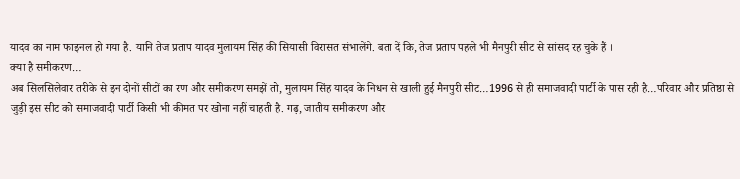यादव का नाम फाइनल हो गया है. यानि तेज प्रताप यादव मुलायम सिंह की सियासी विरासत संभालेंगे. बता दें कि, तेज प्रताप पहले भी मैनपुरी सीट से सांसद रह चुके हैं ।
क्या है समीकरण…
अब सिलसिलेवार तरीके से इन दोनों सीटों का रण और समीकरण समझें तो, मुलायम सिंह यादव के निधन से खाली हुई मैनपुरी सीट…1996 से ही समाजवादी पार्टी के पास रही है…परिवार और प्रतिष्ठा से जुड़ी इस सीट को समाजवादी पार्टी किसी भी कीमत पर खोना नहीं चाहती है. गढ़, जातीय समीकरण और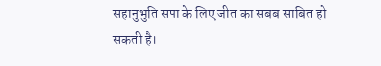सहानुभुति सपा के लिए जीत का सबब साबित हो सकती है।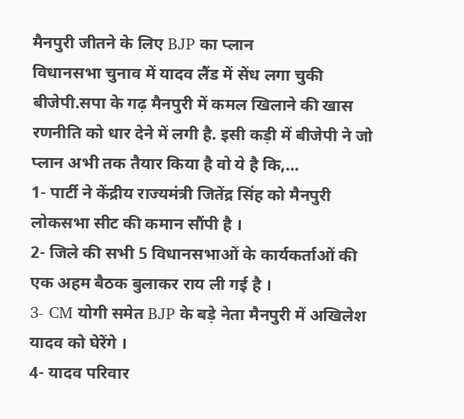मैनपुरी जीतने के लिए BJP का प्लान
विधानसभा चुनाव में यादव लैंड में सेंध लगा चुकी बीजेपी.सपा के गढ़ मैनपुरी में कमल खिलाने की खास रणनीति को धार देने में लगी है. इसी कड़ी में बीजेपी ने जो प्लान अभी तक तैयार किया है वो ये है कि,…
1- पार्टी ने केंद्रीय राज्यमंत्री जितेंद्र सिंह को मैनपुरी लोकसभा सीट की कमान सौंपी है ।
2- जिले की सभी 5 विधानसभाओं के कार्यकर्ताओं की एक अहम बैठक बुलाकर राय ली गई है ।
3- CM योगी समेत BJP के बड़े नेता मैनपुरी में अखिलेश यादव को घेरेंगे ।
4- यादव परिवार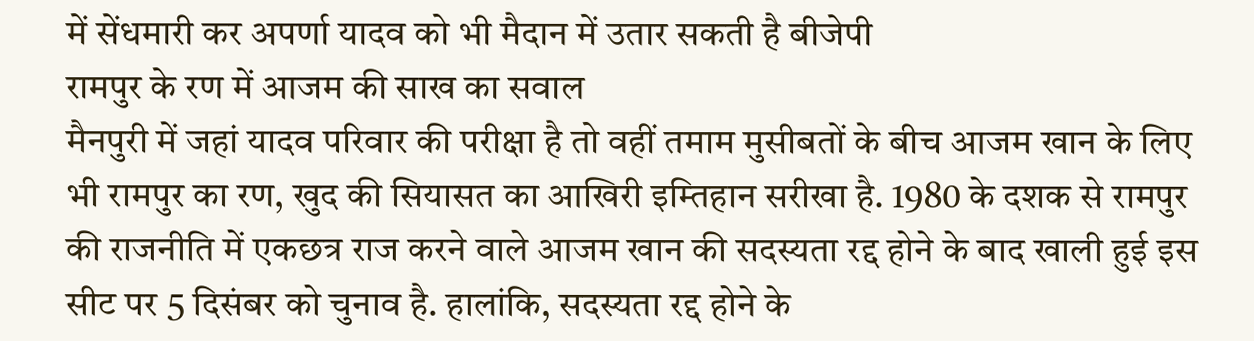में सेंधमारी कर अपर्णा यादव को भी मैदान में उतार सकती है बीजेपी
रामपुर के रण में आजम की साख का सवाल
मैनपुरी में जहां यादव परिवार की परीक्षा है तो वहीं तमाम मुसीबतों के बीच आजम खान के लिए भी रामपुर का रण, खुद की सियासत का आखिरी इम्तिहान सरीखा है. 1980 के दशक से रामपुर की राजनीति में एकछत्र राज करने वाले आजम खान की सदस्यता रद्द होने के बाद खाली हुई इस सीट पर 5 दिसंबर को चुनाव है. हालांकि, सदस्यता रद्द होने के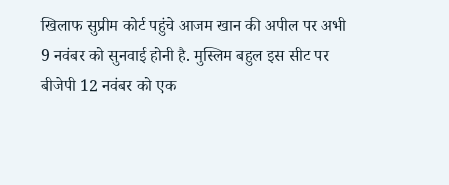खिलाफ सुप्रीम कोर्ट पहुंचे आजम खान की अपील पर अभी 9 नवंबर को सुनवाई होनी है. मुस्लिम बहुल इस सीट पर बीजेपी 12 नवंबर को एक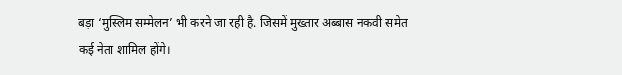बड़ा ‘मुस्लिम सम्मेलन’ भी करने जा रही है. जिसमें मुख्तार अब्बास नकवी समेत कई नेता शामिल होंगे।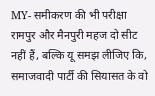MY- समीकरण की भी परीक्षा
रामपुर और मैनपुरी महज दो सीट नहीं हैं, बल्कि यू समझ लीजिए कि, समाजवादी पार्टी की सियासत के वो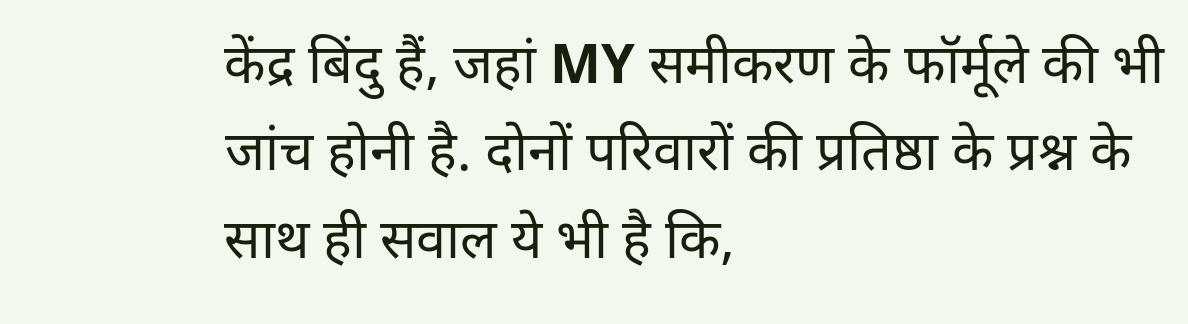केंद्र बिंदु हैं, जहां MY समीकरण के फॉर्मूले की भी जांच होनी है. दोनों परिवारों की प्रतिष्ठा के प्रश्न के साथ ही सवाल ये भी है कि,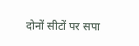दोनों सीटों पर सपा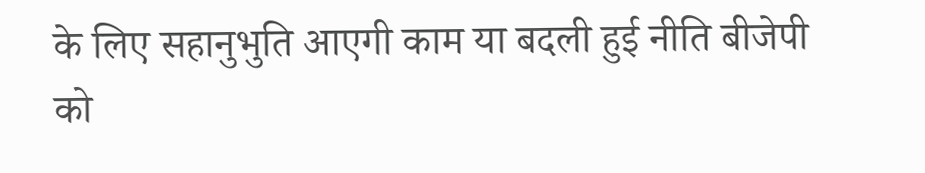के लिए सहानुभुति आएगी काम या बदली हुई नीति बीजेपी को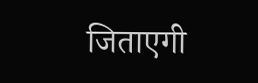जिताएगी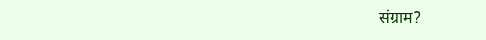संग्राम?